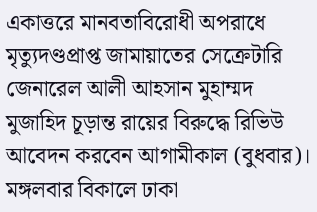একাত্তরে মানবতাবিরোধী অপরাধে মৃত্যুদণ্ডপ্রাপ্ত জামায়াতের সেক্রেটারি জেনারেল আলী আহসান মুহাম্মদ মুজাহিদ চূড়ান্ত রায়ের বিরুদ্ধে রিভিউ আবেদন করবেন আগামীকাল (বুধবার)।
মঙ্গলবার বিকালে ঢাকা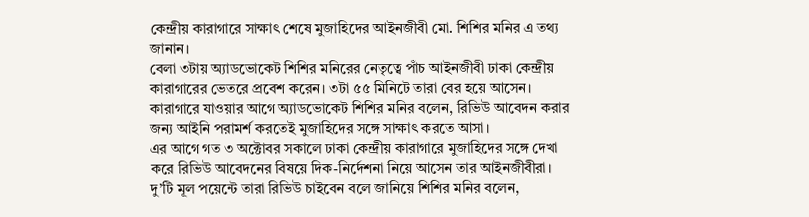কেন্দ্রীয় কারাগারে সাক্ষাৎ শেষে মুজাহিদের আইনজীবী মো. শিশির মনির এ তথ্য জানান।
বেলা ৩টায় অ্যাডভোকেট শিশির মনিরের নেতৃত্বে পাঁচ আইনজীবী ঢাকা কেন্দ্রীয় কারাগারের ভেতরে প্রবেশ করেন। ৩টা ৫৫ মিনিটে তারা বের হয়ে আসেন।
কারাগারে যাওয়ার আগে অ্যাডভোকেট শিশির মনির বলেন, রিভিউ আবেদন করার জন্য আইনি পরামর্শ করতেই মুজাহিদের সঙ্গে সাক্ষাৎ করতে আসা।
এর আগে গত ৩ অক্টোবর সকালে ঢাকা কেন্দ্রীয় কারাগারে মুজাহিদের সঙ্গে দেখা করে রিভিউ আবেদনের বিষয়ে দিক-নির্দেশনা নিয়ে আসেন তার আইনজীবীরা।
দু’টি মূল পয়েন্টে তারা রিভিউ চাইবেন বলে জানিয়ে শিশির মনির বলেন,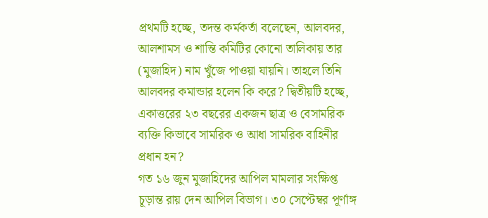প্রথমটি হচ্ছে, তদন্ত কর্মকর্তা বলেছেন, আলবদর, আলশামস ও শান্তি কমিটির কোনো তালিকায় তার (মুজাহিদ) নাম খুঁজে পাওয়া যায়নি। তাহলে তিনি আলবদর কমান্ডার হলেন কি করে? দ্বিতীয়টি হচ্ছে, একাত্তরের ২৩ বছরের একজন ছাত্র ও বেসামরিক ব্যক্তি কিভাবে সামরিক ও আধা সামরিক বাহিনীর প্রধান হন?
গত ১৬ জুন মুজাহিদের আপিল মামলার সংক্ষিপ্ত চূড়ান্ত রায় দেন আপিল বিভাগ। ৩০ সেপ্টেম্বর পূর্ণাঙ্গ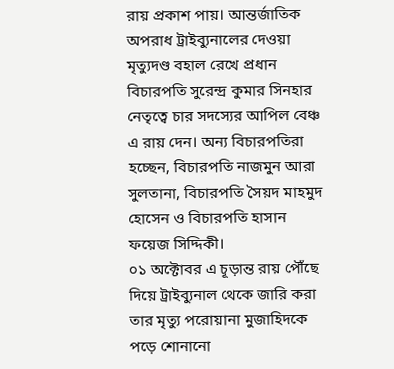রায় প্রকাশ পায়। আন্তর্জাতিক অপরাধ ট্রাইব্যুনালের দেওয়া মৃত্যুদণ্ড বহাল রেখে প্রধান বিচারপতি সুরেন্দ্র কুমার সিনহার নেতৃত্বে চার সদস্যের আপিল বেঞ্চ এ রায় দেন। অন্য বিচারপতিরা হচ্ছেন, বিচারপতি নাজমুন আরা সুলতানা, বিচারপতি সৈয়দ মাহমুদ হোসেন ও বিচারপতি হাসান ফয়েজ সিদ্দিকী।
০১ অক্টোবর এ চূড়ান্ত রায় পৌঁছে দিয়ে ট্রাইব্যুনাল থেকে জারি করা তার মৃত্যু পরোয়ানা মুজাহিদকে পড়ে শোনানো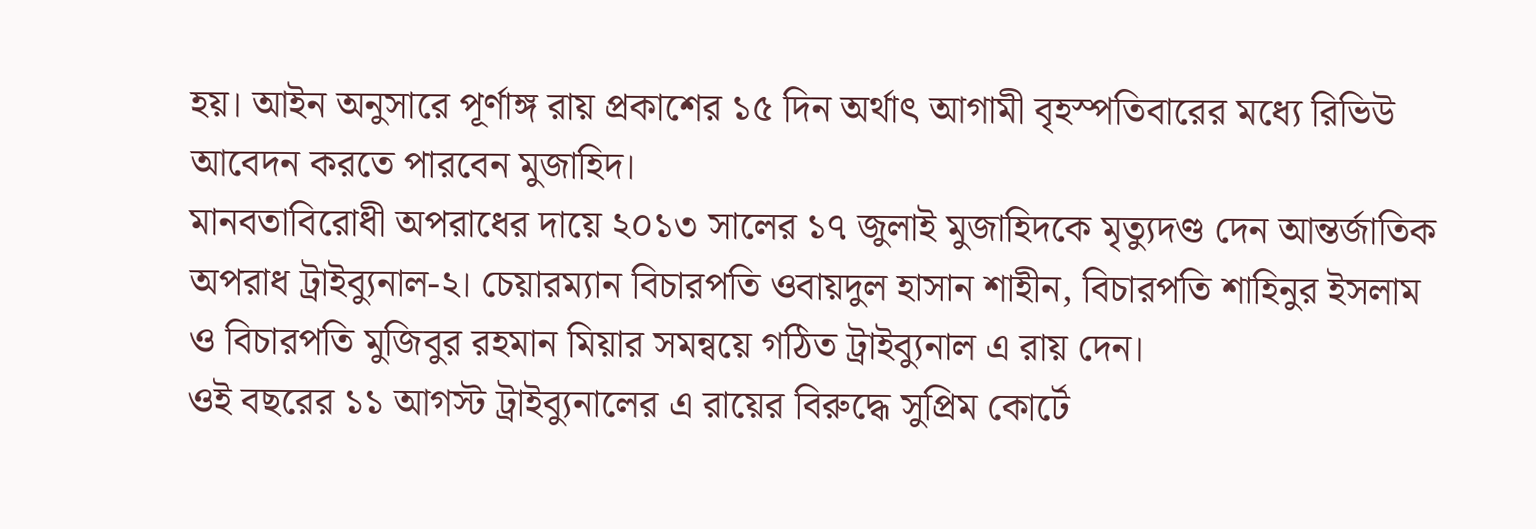হয়। আইন অনুসারে পূর্ণাঙ্গ রায় প্রকাশের ১৫ দিন অর্থাৎ আগামী বৃহস্পতিবারের মধ্যে রিভিউ আবেদন করতে পারবেন মুজাহিদ।
মানবতাবিরোধী অপরাধের দায়ে ২০১৩ সালের ১৭ জুলাই মুজাহিদকে মৃত্যুদণ্ড দেন আন্তর্জাতিক অপরাধ ট্রাইব্যুনাল-২। চেয়ারম্যান বিচারপতি ওবায়দুল হাসান শাহীন, বিচারপতি শাহিনুর ইসলাম ও বিচারপতি মুজিবুর রহমান মিয়ার সমন্বয়ে গঠিত ট্রাইব্যুনাল এ রায় দেন।
ওই বছরের ১১ আগস্ট ট্রাইব্যুনালের এ রায়ের বিরুদ্ধে সুপ্রিম কোর্টে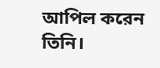আপিল করেন তিনি।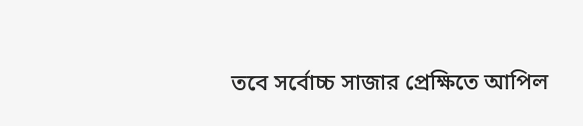তবে সর্বোচ্চ সাজার প্রেক্ষিতে আপিল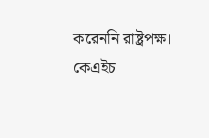করেননি রাষ্ট্রপক্ষ।
কেএইচ